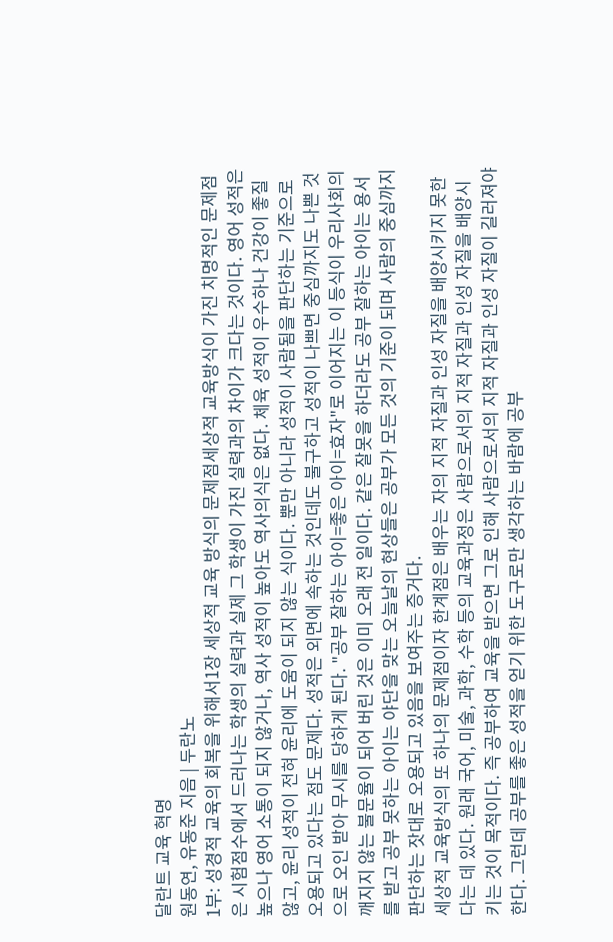달란트 교육 혁명
원동연, 유동준 지음 | 두란노
1부: 성경적 교육의 회복을 위해서1장 세상적 교육 방식의 문제점세상적 교육방식이 가진 치명적인 문제점은 시험점수에서 드러나는 학생의 실력과 실제 그 학생이 가진 실력과의 차이가 크다는 것이다. 영어 성적은 높으나 영어 소통이 되지 않거나, 역사 성적이 높아도 역사의식은 없다. 체육 성적이 우수하나 건강이 좋질 않고, 윤리 성적이 전혀 윤리에 도움이 되지 않는 식이다. 뿐만 아니라 성적이 사람됨을 판단하는 기준으로 오용되고 있다는 점도 문제다. 성적은 외면에 속하는 것인데도 불구하고 성적이 나쁘면 중심까지도 나쁜 것으로 오인 받아 무시를 당하게 된다. "공부 잘하는 아이=좋은 아이=효자"로 이어지는 이 등식이 우리사회의 깨지지 않는 불문율이 되어 버린 것은 이미 오래 전 일이다. 같은 잘못을 하더라도 공부 잘하는 아이는 용서를 받고 공부 못하는 아이는 야단을 맞는 오늘날의 현상들은 공부가 모든 것의 기준이 되며 사람의 중심까지 판단하는 잣대로 오용되고 있음을 보여주는 증거다.
세상적 교육방식의 또 하나의 문제점이자 한계점은 배우는 자의 지적 자질과 인성 자질을 배양시키지 못한다는 데 있다. 원래 국어, 미술, 과학, 수학 등의 교육과정은 사람으로서의 지적 자질과 인성 자질을 배양시키는 것이 목적이다. 즉 공부하여 교육을 받으면 그로 인해 사람으로서의 지적 자질과 인성 자질이 길러져야 한다. 그런데 공부를 좋은 성적을 얻기 위한 도구로만 생각하는 바람에 공부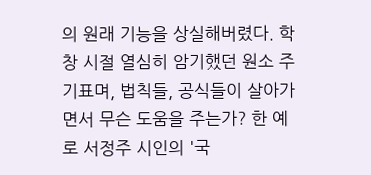의 원래 기능을 상실해버렸다. 학창 시절 열심히 암기했던 원소 주기표며, 법칙들, 공식들이 살아가면서 무슨 도움을 주는가? 한 예로 서정주 시인의 '국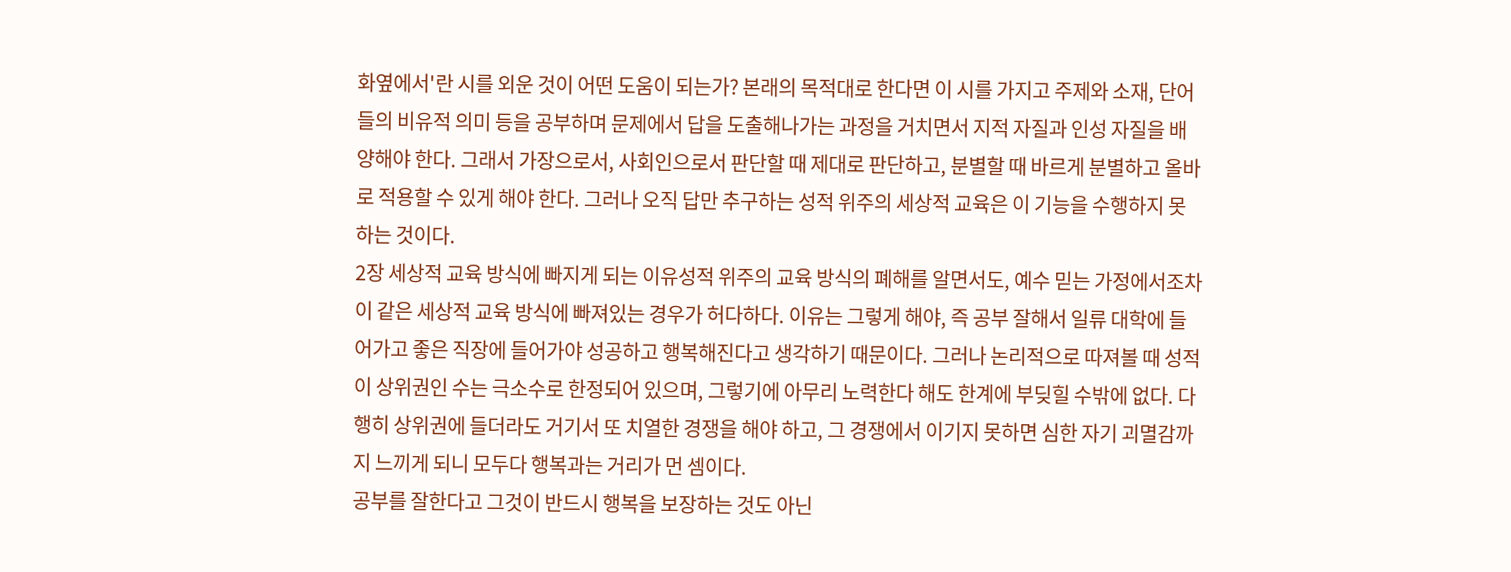화옆에서'란 시를 외운 것이 어떤 도움이 되는가? 본래의 목적대로 한다면 이 시를 가지고 주제와 소재, 단어들의 비유적 의미 등을 공부하며 문제에서 답을 도출해나가는 과정을 거치면서 지적 자질과 인성 자질을 배양해야 한다. 그래서 가장으로서, 사회인으로서 판단할 때 제대로 판단하고, 분별할 때 바르게 분별하고 올바로 적용할 수 있게 해야 한다. 그러나 오직 답만 추구하는 성적 위주의 세상적 교육은 이 기능을 수행하지 못하는 것이다.
2장 세상적 교육 방식에 빠지게 되는 이유성적 위주의 교육 방식의 폐해를 알면서도, 예수 믿는 가정에서조차 이 같은 세상적 교육 방식에 빠져있는 경우가 허다하다. 이유는 그렇게 해야, 즉 공부 잘해서 일류 대학에 들어가고 좋은 직장에 들어가야 성공하고 행복해진다고 생각하기 때문이다. 그러나 논리적으로 따져볼 때 성적이 상위권인 수는 극소수로 한정되어 있으며, 그렇기에 아무리 노력한다 해도 한계에 부딪힐 수밖에 없다. 다행히 상위권에 들더라도 거기서 또 치열한 경쟁을 해야 하고, 그 경쟁에서 이기지 못하면 심한 자기 괴멸감까지 느끼게 되니 모두다 행복과는 거리가 먼 셈이다.
공부를 잘한다고 그것이 반드시 행복을 보장하는 것도 아닌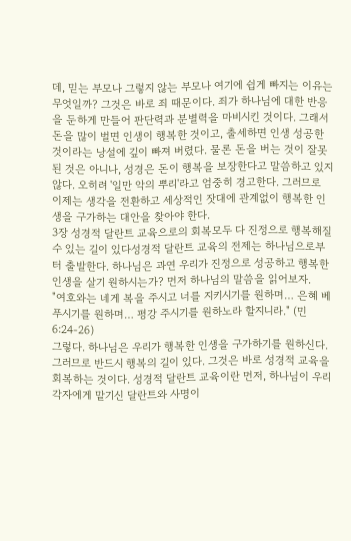데, 믿는 부모나 그렇지 않는 부모나 여기에 쉽게 빠지는 이유는 무엇일까? 그것은 바로 죄 때문이다. 죄가 하나님에 대한 반응을 둔하게 만들어 판단력과 분별력을 마비시킨 것이다. 그래서 돈을 많이 벌면 인생이 행복한 것이고, 출세하면 인생 성공한 것이라는 낭설에 깊이 빠져 버렸다. 물론 돈을 버는 것이 잘못된 것은 아니나, 성경은 돈이 행복을 보장한다고 말씀하고 있지 않다. 오히려 '일만 악의 뿌리'라고 엄중히 경고한다. 그러므로 이제는 생각을 전환하고 세상적인 잣대에 관계없이 행복한 인생을 구가하는 대안을 찾아야 한다.
3장 성경적 달란트 교육으로의 회복모두 다 진정으로 행복해질 수 있는 길이 있다성경적 달란트 교육의 전제는 하나님으로부터 출발한다. 하나님은 과연 우리가 진정으로 성공하고 행복한 인생을 살기 원하시는가? 먼저 하나님의 말씀을 읽어보자.
"여호와는 네게 복을 주시고 너를 지키시기를 원하며… 은혜 베푸시기를 원하며… 평강 주시기를 원하노라 할지니라." (민 6:24-26)
그렇다. 하나님은 우리가 행복한 인생을 구가하기를 원하신다. 그러므로 반드시 행복의 길이 있다. 그것은 바로 성경적 교육을 회복하는 것이다. 성경적 달란트 교육이란 먼저, 하나님이 우리각자에게 맡기신 달란트와 사명이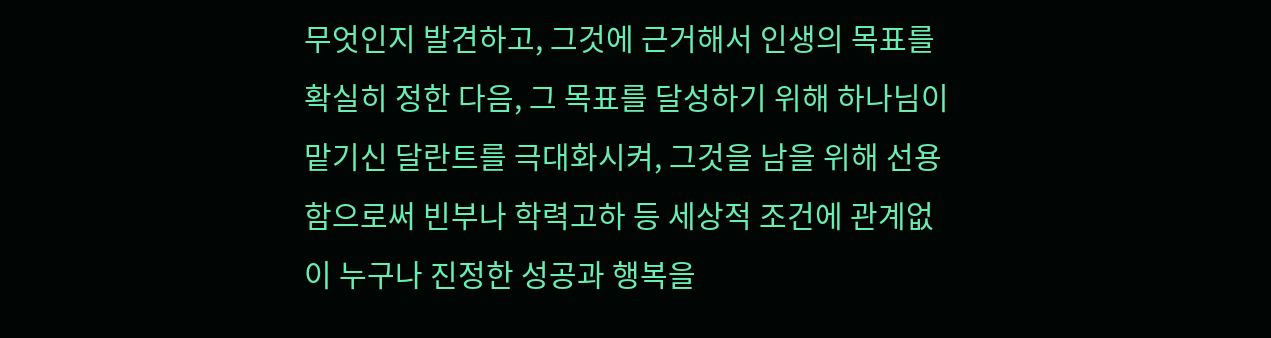무엇인지 발견하고, 그것에 근거해서 인생의 목표를 확실히 정한 다음, 그 목표를 달성하기 위해 하나님이 맡기신 달란트를 극대화시켜, 그것을 남을 위해 선용함으로써 빈부나 학력고하 등 세상적 조건에 관계없이 누구나 진정한 성공과 행복을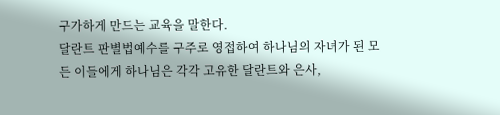구가하게 만드는 교육을 말한다.
달란트 판별법예수를 구주로 영접하여 하나님의 자녀가 된 모든 이들에게 하나님은 각각 고유한 달란트와 은사,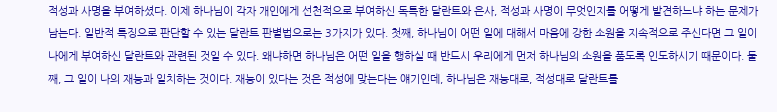적성과 사명을 부여하셨다. 이제 하나님이 각자 개인에게 선천적으로 부여하신 독특한 달란트와 은사, 적성과 사명이 무엇인지를 어떻게 발견하느냐 하는 문제가 남는다. 일반적 특징으로 판단할 수 있는 달란트 판별법으로는 3가지가 있다. 첫째, 하나님이 어떤 일에 대해서 마음에 강한 소원을 지속적으로 주신다면 그 일이 나에게 부여하신 달란트와 관련된 것일 수 있다. 왜냐하면 하나님은 어떤 일을 행하실 때 반드시 우리에게 먼저 하나님의 소원을 품도록 인도하시기 때문이다. 둘째, 그 일이 나의 재능과 일치하는 것이다. 재능이 있다는 것은 적성에 맞는다는 얘기인데, 하나님은 재능대로, 적성대로 달란트를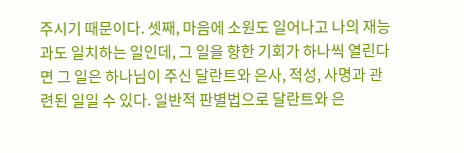주시기 때문이다. 셋째, 마음에 소원도 일어나고 나의 재능과도 일치하는 일인데, 그 일을 향한 기회가 하나씩 열린다면 그 일은 하나님이 주신 달란트와 은사, 적성, 사명과 관련된 일일 수 있다. 일반적 판별법으로 달란트와 은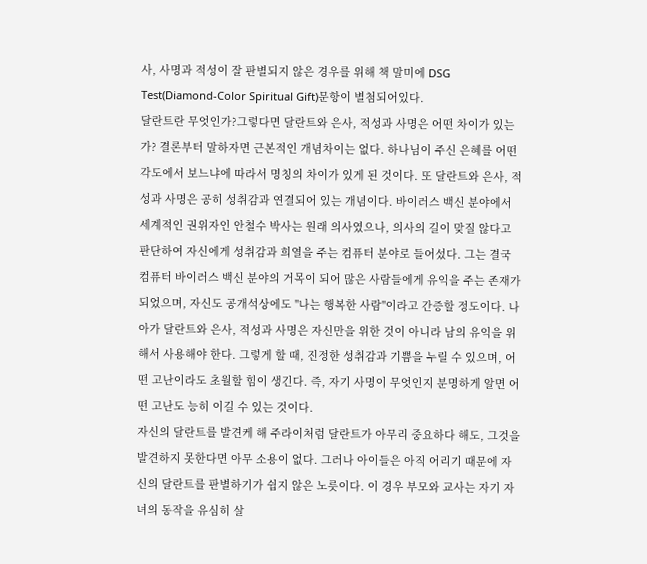사, 사명과 적성이 잘 판별되지 않은 경우를 위해 책 말미에 DSG Test(Diamond-Color Spiritual Gift)문항이 별첨되어있다.
달란트란 무엇인가?그렇다면 달란트와 은사, 적성과 사명은 어떤 차이가 있는가? 결론부터 말하자면 근본적인 개념차이는 없다. 하나님이 주신 은혜를 어떤 각도에서 보느냐에 따라서 명칭의 차이가 있게 된 것이다. 또 달란트와 은사, 적성과 사명은 공히 성취감과 연결되어 있는 개념이다. 바이러스 백신 분야에서 세계적인 권위자인 안철수 박사는 원래 의사였으나, 의사의 길이 맞질 않다고 판단하여 자신에게 성취감과 희열을 주는 컴퓨터 분야로 들어섰다. 그는 결국 컴퓨터 바이러스 백신 분야의 거목이 되어 많은 사람들에게 유익을 주는 존재가 되었으며, 자신도 공개석상에도 "나는 행복한 사람"이라고 간증할 정도이다. 나아가 달란트와 은사, 적성과 사명은 자신만을 위한 것이 아니라 남의 유익을 위해서 사용해야 한다. 그렇게 할 때, 진정한 성취감과 기쁨을 누릴 수 있으며, 어떤 고난이라도 초월할 힘이 생긴다. 즉, 자기 사명이 무엇인지 분명하게 알면 어떤 고난도 능히 이길 수 있는 것이다.
자신의 달란트를 발견케 해 주라이처럼 달란트가 아무리 중요하다 해도, 그것을 발견하지 못한다면 아무 소용이 없다. 그러나 아이들은 아직 어리기 때문에 자신의 달란트를 판별하기가 쉽지 않은 노릇이다. 이 경우 부모와 교사는 자기 자녀의 동작을 유심히 살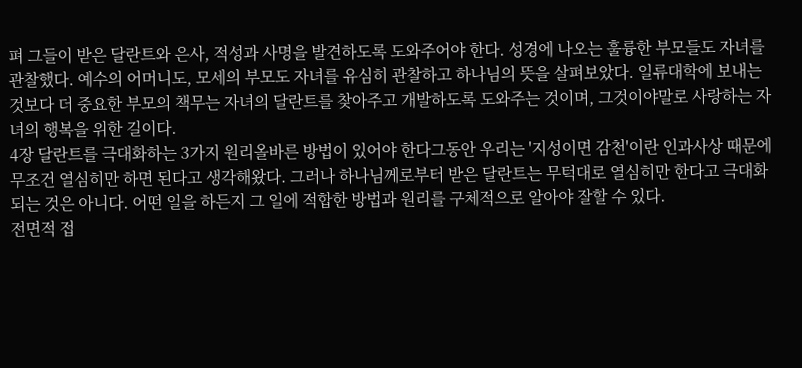펴 그들이 받은 달란트와 은사, 적성과 사명을 발견하도록 도와주어야 한다. 성경에 나오는 훌륭한 부모들도 자녀를 관찰했다. 예수의 어머니도, 모세의 부모도 자녀를 유심히 관찰하고 하나님의 뜻을 살펴보았다. 일류대학에 보내는 것보다 더 중요한 부모의 책무는 자녀의 달란트를 찾아주고 개발하도록 도와주는 것이며, 그것이야말로 사랑하는 자녀의 행복을 위한 길이다.
4장 달란트를 극대화하는 3가지 원리올바른 방법이 있어야 한다그동안 우리는 '지성이면 감천'이란 인과사상 때문에 무조건 열심히만 하면 된다고 생각해왔다. 그러나 하나님께로부터 받은 달란트는 무턱대로 열심히만 한다고 극대화되는 것은 아니다. 어떤 일을 하든지 그 일에 적합한 방법과 원리를 구체적으로 알아야 잘할 수 있다.
전면적 접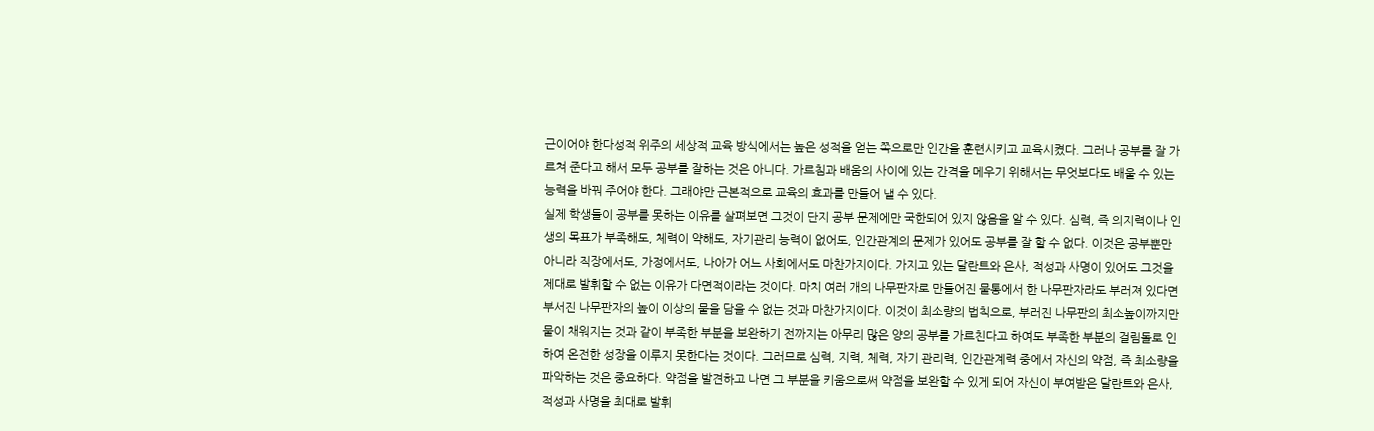근이어야 한다성적 위주의 세상적 교육 방식에서는 높은 성적을 얻는 쪽으로만 인간을 훈련시키고 교육시켰다. 그러나 공부를 잘 가르쳐 준다고 해서 모두 공부를 잘하는 것은 아니다. 가르침과 배움의 사이에 있는 간격을 메우기 위해서는 무엇보다도 배울 수 있는 능력을 바꿔 주어야 한다. 그래야만 근본적으로 교육의 효과를 만들어 낼 수 있다.
실제 학생들이 공부를 못하는 이유를 살펴보면 그것이 단지 공부 문제에만 국한되어 있지 않음을 알 수 있다. 심력, 즉 의지력이나 인생의 목표가 부족해도, 체력이 약해도, 자기관리 능력이 없어도, 인간관계의 문제가 있어도 공부를 잘 할 수 없다. 이것은 공부뿐만 아니라 직장에서도, 가정에서도, 나아가 어느 사회에서도 마찬가지이다. 가지고 있는 달란트와 은사, 적성과 사명이 있어도 그것을 제대로 발휘할 수 없는 이유가 다면적이라는 것이다. 마치 여러 개의 나무판자로 만들어진 물통에서 한 나무판자라도 부러져 있다면 부서진 나무판자의 높이 이상의 물을 담을 수 없는 것과 마찬가지이다. 이것이 최소량의 법칙으로, 부러진 나무판의 최소높이까지만 물이 채워지는 것과 같이 부족한 부분을 보완하기 전까지는 아무리 많은 양의 공부를 가르친다고 하여도 부족한 부분의 걸림돌로 인하여 온전한 성장을 이루지 못한다는 것이다. 그러므로 심력, 지력, 체력, 자기 관리력, 인간관계력 중에서 자신의 약점, 즉 최소량을 파악하는 것은 중요하다. 약점을 발견하고 나면 그 부분을 키움으로써 약점을 보완할 수 있게 되어 자신이 부여받은 달란트와 은사, 적성과 사명을 최대로 발휘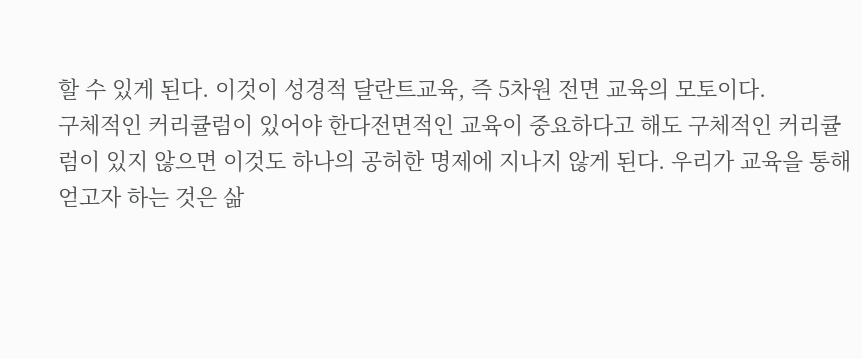할 수 있게 된다. 이것이 성경적 달란트교육, 즉 5차원 전면 교육의 모토이다.
구체적인 커리큘럼이 있어야 한다전면적인 교육이 중요하다고 해도 구체적인 커리큘럼이 있지 않으면 이것도 하나의 공허한 명제에 지나지 않게 된다. 우리가 교육을 통해 얻고자 하는 것은 삶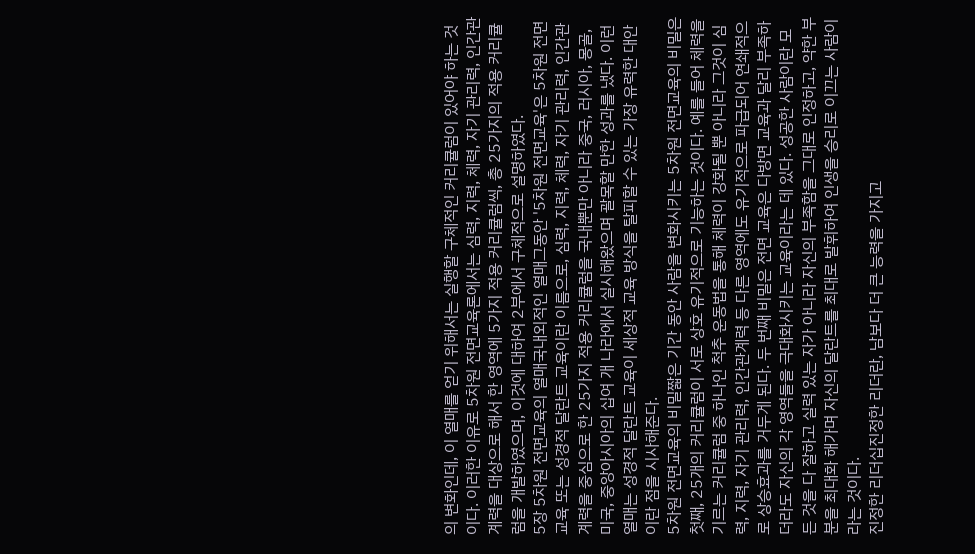의 변화인데, 이 열매를 얻기 위해서는 실행할 구체적인 커리큘럼이 있어야 하는 것이다. 이러한 이유로 5차원 전면교육론에서는 심력, 지력, 체력, 자기 관리력, 인간관계력을 대상으로 해서 한 영역에 5가지 적용 커리큘럼씩, 총 25가지의 적용 커리큘럼을 개발하였으며, 이것에 대하여 2부에서 구체적으로 설명하였다.
5장 5차원 전면교육의 열매국내외적인 열매그동안 '5차원 전면교육'은 5차원 전면교육 또는 성경적 달란트 교육이란 이름으로, 심력, 지력, 체력, 자기 관리력, 인간관계력을 중심으로 한 25가지 적용 커리큘럼을 국내뿐만 아니라 중국, 러시아, 몽골, 미국, 중앙아시아의 십여 개 나라에서 실시해왔으며 괄목할 만한 성과를 냈다. 이런 열매는 성경적 달란트 교육이 세상적 교육 방식을 탈피할 수 있는 가장 유력한 대안이란 점을 시사해준다.
5차원 전면교육의 비밀짧은 기간 동안 사람을 변화시키는 5차원 전면교육의 비밀은 첫째, 25개의 커리큘럼이 서로 상호 유기적으로 기능하는 것이다. 예를 들어 체력을 기르는 커리큘럼 중 하나인 척추 운동법을 통해 체력이 강화될 뿐 아니라 그것이 심력, 지력, 자기 관리력, 인간관계력 등 다른 영역에도 유기적으로 파급되어 연쇄적으로 상승효과를 거두게 된다. 두 번째 비밀은 전면 교육은 다방면 교육과 달리 부족하더라도 자신의 각 영역들을 극대화시키는 교육이라는 데 있다. 성공한 사람이란 모든 것을 다 잘하고 실력 있는 자가 아니라 자신의 부족함을 그대로 인정하고, 약한 부분을 최대화 해가며 자신의 달란트를 최대로 발휘하여 인생을 승리로 이끄는 사람이라는 것이다.
진정한 리더십진정한 리더란, 남보다 더 큰 능력을 가지고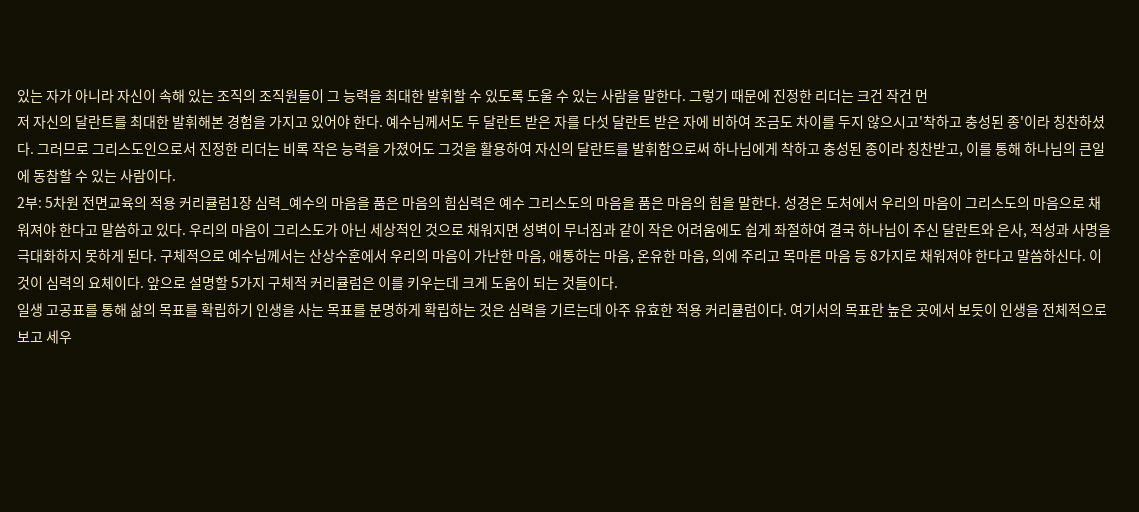있는 자가 아니라 자신이 속해 있는 조직의 조직원들이 그 능력을 최대한 발휘할 수 있도록 도울 수 있는 사람을 말한다. 그렇기 때문에 진정한 리더는 크건 작건 먼
저 자신의 달란트를 최대한 발휘해본 경험을 가지고 있어야 한다. 예수님께서도 두 달란트 받은 자를 다섯 달란트 받은 자에 비하여 조금도 차이를 두지 않으시고'착하고 충성된 종'이라 칭찬하셨다. 그러므로 그리스도인으로서 진정한 리더는 비록 작은 능력을 가졌어도 그것을 활용하여 자신의 달란트를 발휘함으로써 하나님에게 착하고 충성된 종이라 칭찬받고, 이를 통해 하나님의 큰일에 동참할 수 있는 사람이다.
2부: 5차원 전면교육의 적용 커리큘럼1장 심력_예수의 마음을 품은 마음의 힘심력은 예수 그리스도의 마음을 품은 마음의 힘을 말한다. 성경은 도처에서 우리의 마음이 그리스도의 마음으로 채워져야 한다고 말씀하고 있다. 우리의 마음이 그리스도가 아닌 세상적인 것으로 채워지면 성벽이 무너짐과 같이 작은 어려움에도 쉽게 좌절하여 결국 하나님이 주신 달란트와 은사, 적성과 사명을 극대화하지 못하게 된다. 구체적으로 예수님께서는 산상수훈에서 우리의 마음이 가난한 마음, 애통하는 마음, 온유한 마음, 의에 주리고 목마른 마음 등 8가지로 채워져야 한다고 말씀하신다. 이것이 심력의 요체이다. 앞으로 설명할 5가지 구체적 커리큘럼은 이를 키우는데 크게 도움이 되는 것들이다.
일생 고공표를 통해 삶의 목표를 확립하기 인생을 사는 목표를 분명하게 확립하는 것은 심력을 기르는데 아주 유효한 적용 커리큘럼이다. 여기서의 목표란 높은 곳에서 보듯이 인생을 전체적으로 보고 세우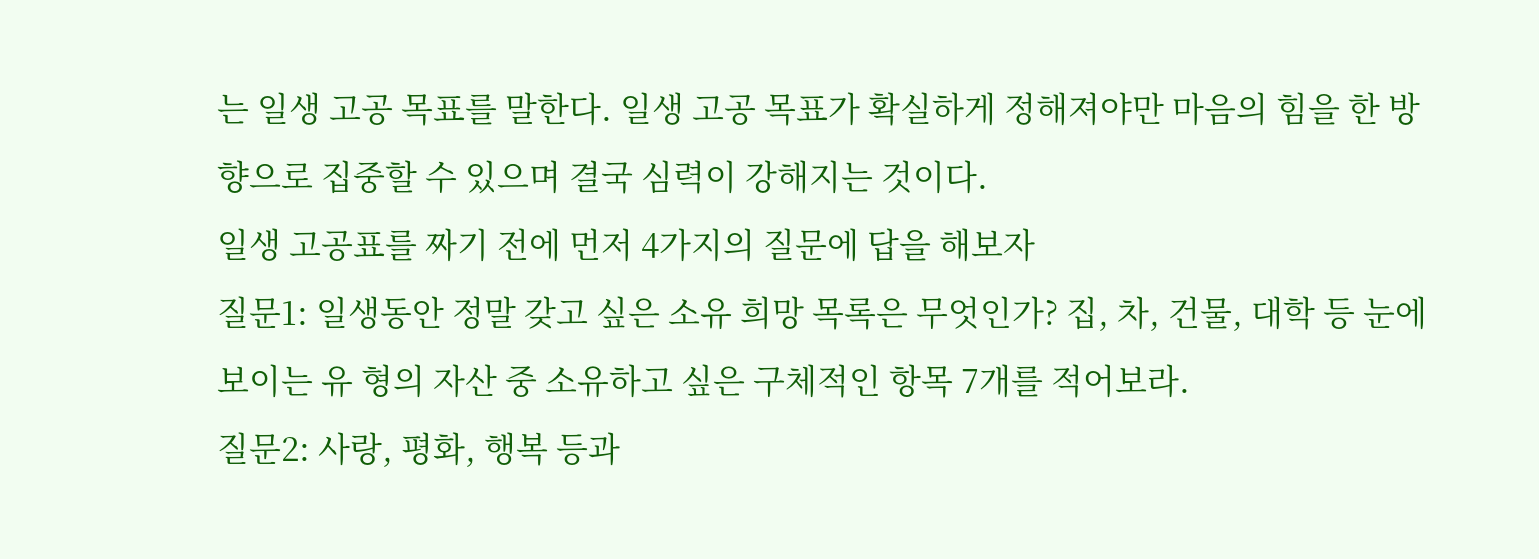는 일생 고공 목표를 말한다. 일생 고공 목표가 확실하게 정해져야만 마음의 힘을 한 방향으로 집중할 수 있으며 결국 심력이 강해지는 것이다.
일생 고공표를 짜기 전에 먼저 4가지의 질문에 답을 해보자
질문1: 일생동안 정말 갖고 싶은 소유 희망 목록은 무엇인가? 집, 차, 건물, 대학 등 눈에 보이는 유 형의 자산 중 소유하고 싶은 구체적인 항목 7개를 적어보라.
질문2: 사랑, 평화, 행복 등과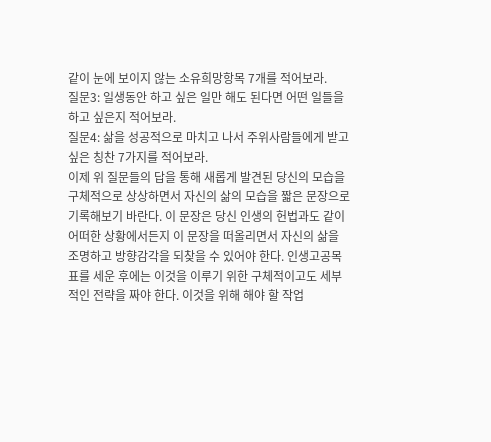같이 눈에 보이지 않는 소유희망항목 7개를 적어보라.
질문3: 일생동안 하고 싶은 일만 해도 된다면 어떤 일들을 하고 싶은지 적어보라.
질문4: 삶을 성공적으로 마치고 나서 주위사람들에게 받고 싶은 칭찬 7가지를 적어보라.
이제 위 질문들의 답을 통해 새롭게 발견된 당신의 모습을 구체적으로 상상하면서 자신의 삶의 모습을 짧은 문장으로 기록해보기 바란다. 이 문장은 당신 인생의 헌법과도 같이 어떠한 상황에서든지 이 문장을 떠올리면서 자신의 삶을 조명하고 방향감각을 되찾을 수 있어야 한다. 인생고공목표를 세운 후에는 이것을 이루기 위한 구체적이고도 세부적인 전략을 짜야 한다. 이것을 위해 해야 할 작업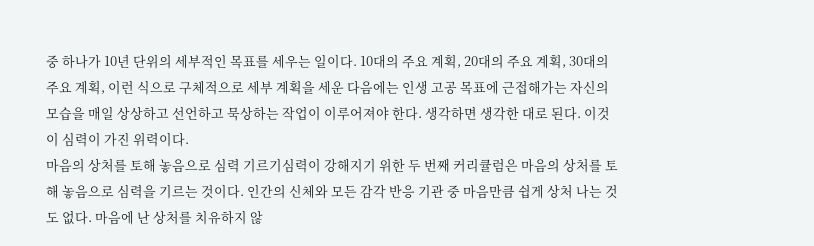중 하나가 10년 단위의 세부적인 목표를 세우는 일이다. 10대의 주요 계획, 20대의 주요 계획, 30대의 주요 계획, 이런 식으로 구체적으로 세부 계획을 세운 다음에는 인생 고공 목표에 근접해가는 자신의 모습을 매일 상상하고 선언하고 묵상하는 작업이 이루어져야 한다. 생각하면 생각한 대로 된다. 이것이 심력이 가진 위력이다.
마음의 상처를 토해 놓음으로 심력 기르기심력이 강해지기 위한 두 번째 커리큘럼은 마음의 상처를 토해 놓음으로 심력을 기르는 것이다. 인간의 신체와 모든 감각 반응 기관 중 마음만큼 쉽게 상처 나는 것도 없다. 마음에 난 상처를 치유하지 않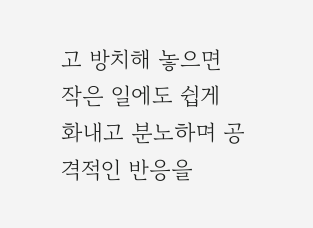고 방치해 놓으면 작은 일에도 쉽게 화내고 분노하며 공격적인 반응을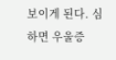보이게 된다. 심하면 우울증